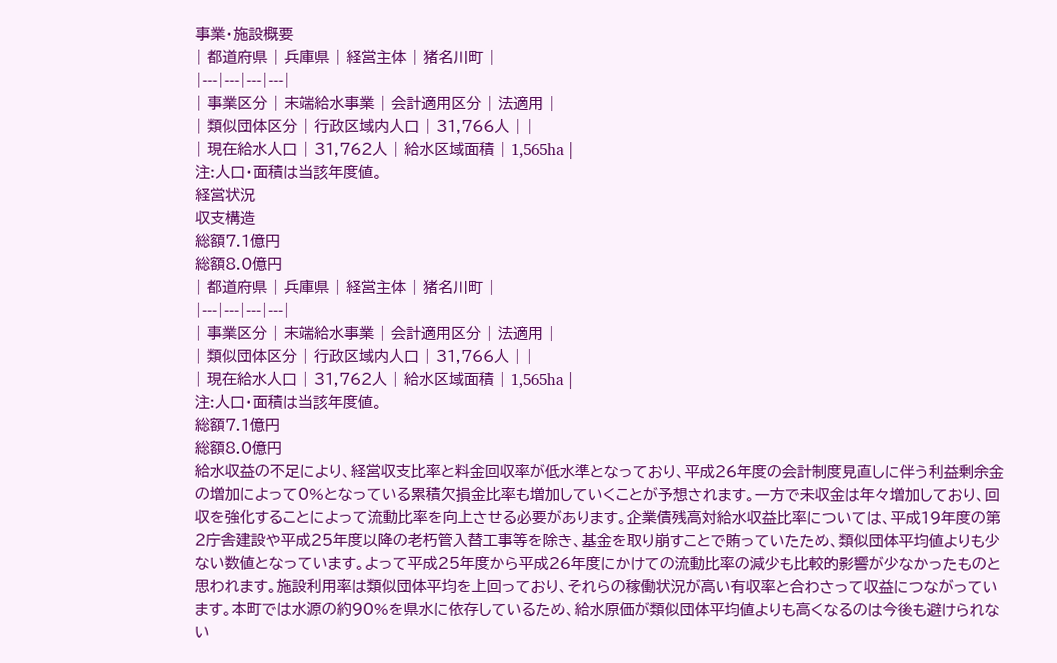事業・施設概要
| 都道府県 | 兵庫県 | 経営主体 | 猪名川町 |
|---|---|---|---|
| 事業区分 | 末端給水事業 | 会計適用区分 | 法適用 |
| 類似団体区分 | 行政区域内人口 | 31,766人 | |
| 現在給水人口 | 31,762人 | 給水区域面積 | 1,565ha |
注:人口・面積は当該年度値。
経営状況
収支構造
総額7.1億円
総額8.0億円
| 都道府県 | 兵庫県 | 経営主体 | 猪名川町 |
|---|---|---|---|
| 事業区分 | 末端給水事業 | 会計適用区分 | 法適用 |
| 類似団体区分 | 行政区域内人口 | 31,766人 | |
| 現在給水人口 | 31,762人 | 給水区域面積 | 1,565ha |
注:人口・面積は当該年度値。
総額7.1億円
総額8.0億円
給水収益の不足により、経営収支比率と料金回収率が低水準となっており、平成26年度の会計制度見直しに伴う利益剰余金の増加によって0%となっている累積欠損金比率も増加していくことが予想されます。一方で未収金は年々増加しており、回収を強化することによって流動比率を向上させる必要があります。企業債残高対給水収益比率については、平成19年度の第2庁舎建設や平成25年度以降の老朽管入替工事等を除き、基金を取り崩すことで賄っていたため、類似団体平均値よりも少ない数値となっています。よって平成25年度から平成26年度にかけての流動比率の減少も比較的影響が少なかったものと思われます。施設利用率は類似団体平均を上回っており、それらの稼働状況が高い有収率と合わさって収益につながっています。本町では水源の約90%を県水に依存しているため、給水原価が類似団体平均値よりも高くなるのは今後も避けられない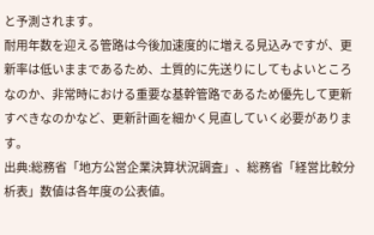と予測されます。
耐用年数を迎える管路は今後加速度的に増える見込みですが、更新率は低いままであるため、土質的に先送りにしてもよいところなのか、非常時における重要な基幹管路であるため優先して更新すべきなのかなど、更新計画を細かく見直していく必要があります。
出典:総務省「地方公営企業決算状況調査」、総務省「経営比較分析表」数値は各年度の公表値。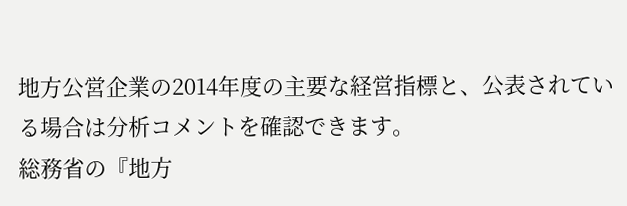地方公営企業の2014年度の主要な経営指標と、公表されている場合は分析コメントを確認できます。
総務省の『地方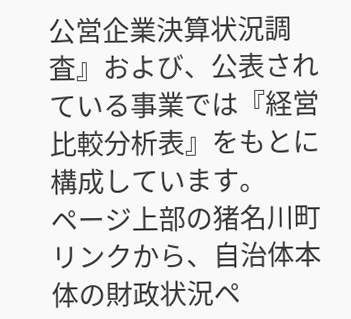公営企業決算状況調査』および、公表されている事業では『経営比較分析表』をもとに構成しています。
ページ上部の猪名川町リンクから、自治体本体の財政状況ペ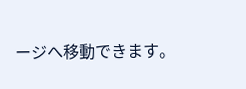ージへ移動できます。